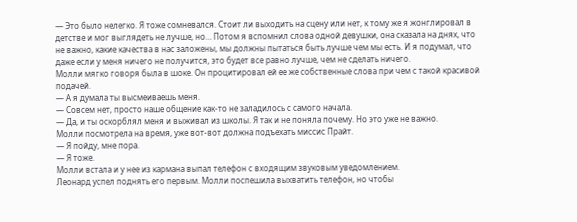— Это было нелегко. Я тоже сомневался. Стоит ли выходить на сцену или нет, к тому же я жонглировал в детстве и мог выглядеть не лучше, но… Потом я вспомнил слова одной девушки, она сказала на днях, что не важно, какие качества в нас заложены, мы должны пытаться быть лучше чем мы есть. И я подумал, что даже если у меня ничего не получится, это будет все равно лучше, чем не сделать ничего.
Молли мягко говоря была в шоке. Он процитировал ей ее же собственные слова при чем с такой красивой подачей.
— А я думала ты высмеиваешь меня.
— Совсем нет, просто наше общение как-то не заладилось с самого начала.
— Да, и ты оскорблял меня и выживал из школы. Я так и не поняла почему. Но это уже не важно.
Молли посмотрела на время, уже вот-вот должна подъехать миссис Прайт.
— Я пойду, мне пора.
— Я тоже.
Молли встала и у нее из кармана выпал телефон с входящим звуковым уведомлением.
Леонард успел поднять его первым. Молли поспешила выхватить телефон, но чтобы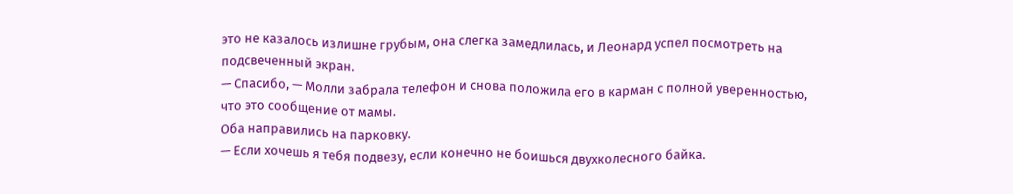это не казалось излишне грубым, она слегка замедлилась, и Леонард успел посмотреть на подсвеченный экран.
— Спасибо, — Молли забрала телефон и снова положила его в карман с полной уверенностью, что это сообщение от мамы.
Оба направились на парковку.
— Если хочешь я тебя подвезу, если конечно не боишься двухколесного байка.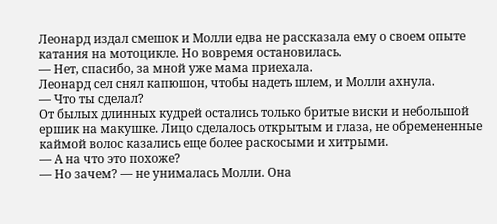Леонард издал смешок и Молли едва не рассказала ему о своем опыте катания на мотоцикле. Но вовремя остановилась.
— Нет, спасибо, за мной уже мама приехала.
Леонард сел снял капюшон, чтобы надеть шлем, и Молли ахнула.
— Что ты сделал?
От былых длинных кудрей остались только бритые виски и небольшой ершик на макушке. Лицо сделалось открытым и глаза, не обремененные каймой волос казались еще более раскосыми и хитрыми.
— А на что это похоже?
— Но зачем? — не унималась Молли. Она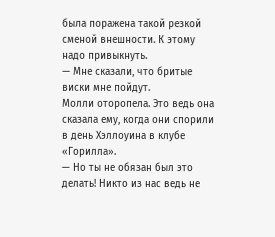была поражена такой резкой сменой внешности. К этому надо привыкнуть.
— Мне сказали, что бритые виски мне пойдут.
Молли оторопела. Это ведь она сказала ему, когда они спорили в день Хэллоуина в клубе «Горилла».
— Но ты не обязан был это делать! Никто из нас ведь не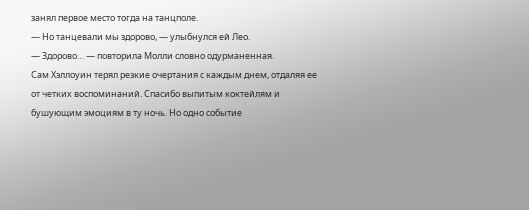занял первое место тогда на танцполе.
— Но танцевали мы здорово, — улыбнулся ей Лео.
— Здорово… — повторила Молли словно одурманенная.
Сам Хэллоуин терял резкие очертания с каждым днем, отдаляя ее от четких воспоминаний. Спасибо выпитым коктейлям и бушующим эмоциям в ту ночь. Но одно событие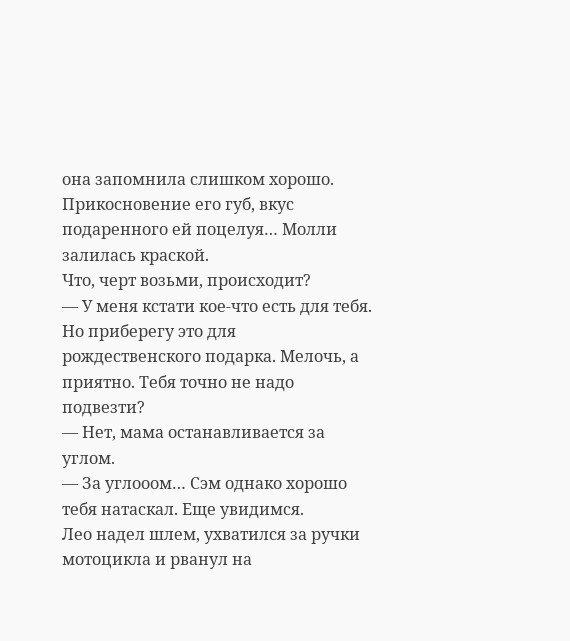она запомнила слишком хорошо. Прикосновение его губ, вкус подаренного ей поцелуя… Молли залилась краской.
Что, черт возьми, происходит?
— У меня кстати кое-что есть для тебя. Но приберегу это для рождественского подарка. Мелочь, а приятно. Тебя точно не надо подвезти?
— Нет, мама останавливается за углом.
— За углооом… Сэм однако хорошо тебя натаскал. Еще увидимся.
Лео надел шлем, ухватился за ручки мотоцикла и рванул на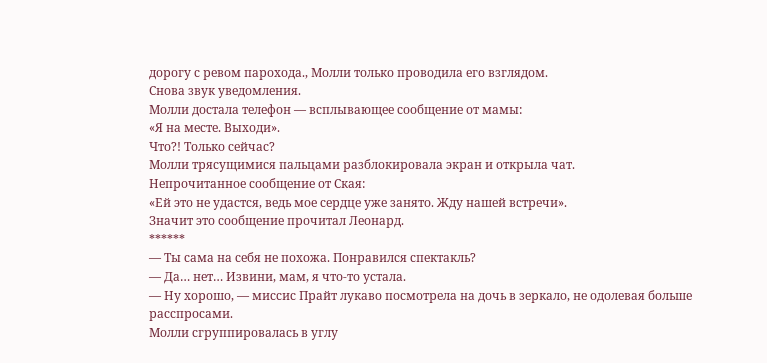дорогу с ревом парохода., Молли только проводила его взглядом.
Снова звук уведомления.
Молли достала телефон — всплывающее сообщение от мамы:
«Я на месте. Выходи».
Что?! Только сейчас?
Молли трясущимися пальцами разблокировала экран и открыла чат.
Непрочитанное сообщение от Ская:
«Ей это не удастся, ведь мое сердце уже занято. Жду нашей встречи».
Значит это сообщение прочитал Леонард.
******
— Ты сама на себя не похожа. Понравился спектакль?
— Да… нет… Извини, мам, я что-то устала.
— Ну хорошо, — миссис Прайт лукаво посмотрела на дочь в зеркало, не одолевая больше расспросами.
Молли сгруппировалась в углу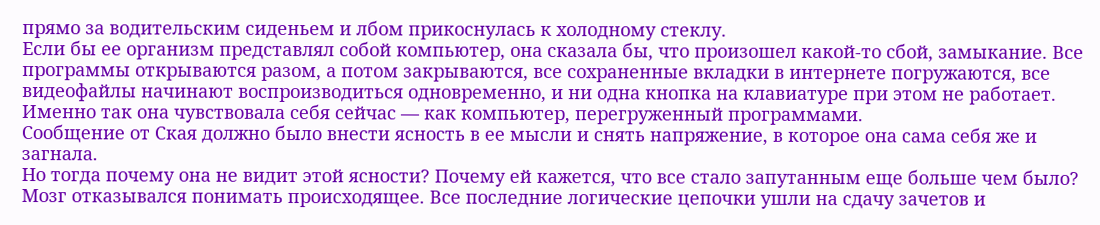прямо за водительским сиденьем и лбом прикоснулась к холодному стеклу.
Если бы ее организм представлял собой компьютер, она сказала бы, что произошел какой-то сбой, замыкание. Все программы открываются разом, а потом закрываются, все сохраненные вкладки в интернете погружаются, все видеофайлы начинают воспроизводиться одновременно, и ни одна кнопка на клавиатуре при этом не работает.
Именно так она чувствовала себя сейчас — как компьютер, перегруженный программами.
Сообщение от Ская должно было внести ясность в ее мысли и снять напряжение, в которое она сама себя же и загнала.
Но тогда почему она не видит этой ясности? Почему ей кажется, что все стало запутанным еще больше чем было?
Мозг отказывался понимать происходящее. Все последние логические цепочки ушли на сдачу зачетов и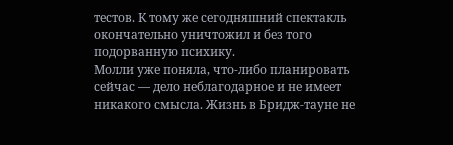тестов. К тому же сегодняшний спектакль окончательно уничтожил и без того подорванную психику.
Молли уже поняла, что-либо планировать сейчас — дело неблагодарное и не имеет никакого смысла. Жизнь в Бридж-тауне не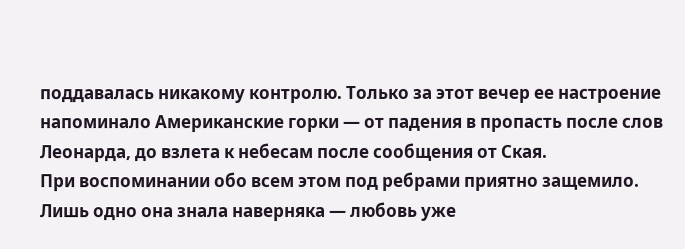поддавалась никакому контролю. Только за этот вечер ее настроение напоминало Американские горки — от падения в пропасть после слов Леонарда, до взлета к небесам после сообщения от Ская.
При воспоминании обо всем этом под ребрами приятно защемило.
Лишь одно она знала наверняка — любовь уже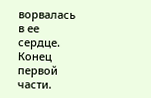ворвалась в ее сердце.
Конец первой части.